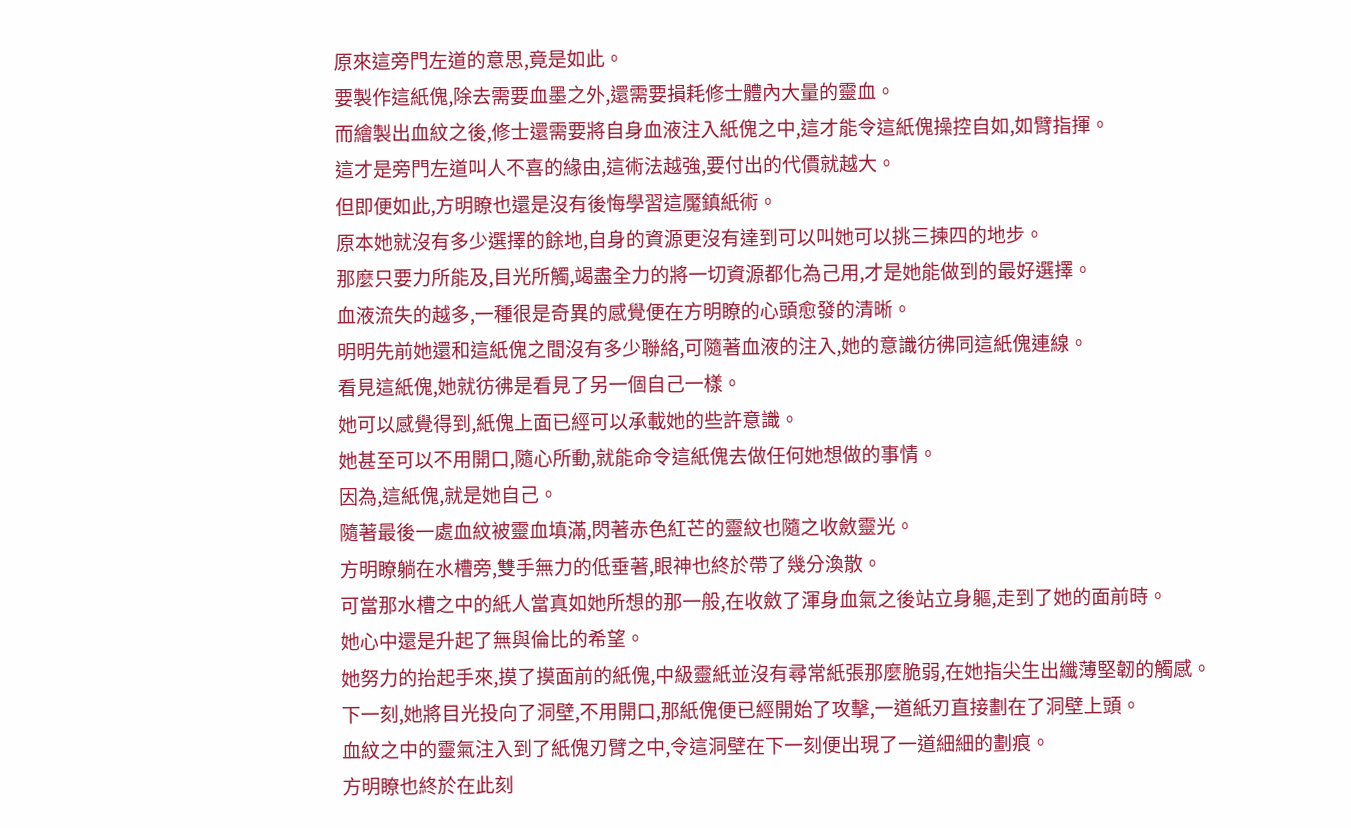原來這旁門左道的意思,竟是如此。
要製作這紙傀,除去需要血墨之外,還需要損耗修士體內大量的靈血。
而繪製出血紋之後,修士還需要將自身血液注入紙傀之中,這才能令這紙傀操控自如,如臂指揮。
這才是旁門左道叫人不喜的緣由,這術法越強,要付出的代價就越大。
但即便如此,方明瞭也還是沒有後悔學習這魘鎮紙術。
原本她就沒有多少選擇的餘地,自身的資源更沒有達到可以叫她可以挑三揀四的地步。
那麼只要力所能及,目光所觸,竭盡全力的將一切資源都化為己用,才是她能做到的最好選擇。
血液流失的越多,一種很是奇異的感覺便在方明瞭的心頭愈發的清晰。
明明先前她還和這紙傀之間沒有多少聯絡,可隨著血液的注入,她的意識彷彿同這紙傀連線。
看見這紙傀,她就彷彿是看見了另一個自己一樣。
她可以感覺得到,紙傀上面已經可以承載她的些許意識。
她甚至可以不用開口,隨心所動,就能命令這紙傀去做任何她想做的事情。
因為,這紙傀,就是她自己。
隨著最後一處血紋被靈血填滿,閃著赤色紅芒的靈紋也隨之收斂靈光。
方明瞭躺在水槽旁,雙手無力的低垂著,眼神也終於帶了幾分渙散。
可當那水槽之中的紙人當真如她所想的那一般,在收斂了渾身血氣之後站立身軀,走到了她的面前時。
她心中還是升起了無與倫比的希望。
她努力的抬起手來,摸了摸面前的紙傀,中級靈紙並沒有尋常紙張那麼脆弱,在她指尖生出纖薄堅韌的觸感。
下一刻,她將目光投向了洞壁,不用開口,那紙傀便已經開始了攻擊,一道紙刃直接劃在了洞壁上頭。
血紋之中的靈氣注入到了紙傀刃臂之中,令這洞壁在下一刻便出現了一道細細的劃痕。
方明瞭也終於在此刻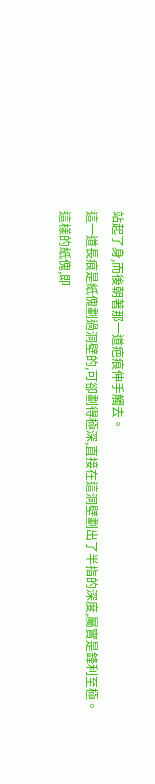站起了身,而後朝著那一道疤痕伸手觸去。
這一道長痕是紙傀劃過洞壁的,可卻劃得極深,直接在這洞壁劃出了半指的深度,屬實是鋒利至極。
這樣的紙傀,即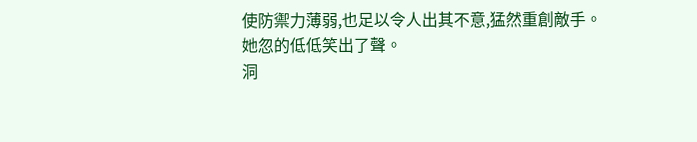使防禦力薄弱,也足以令人出其不意,猛然重創敵手。
她忽的低低笑出了聲。
洞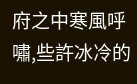府之中寒風呼嘯,些許冰冷的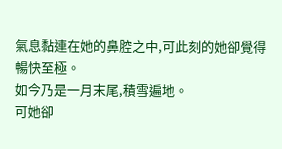氣息黏連在她的鼻腔之中,可此刻的她卻覺得暢快至極。
如今乃是一月末尾,積雪遍地。
可她卻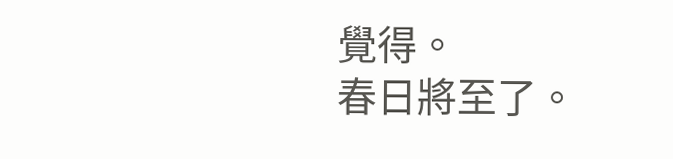覺得。
春日將至了。